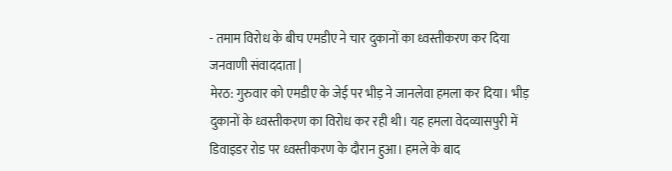- तमाम विरोध के बीच एमडीए ने चार दुकानों का ध्वस्तीकरण कर दिया
जनवाणी संवाददाता |
मेरठ: गुरुवार को एमडीए के जेई पर भीड़ ने जानलेवा हमला कर दिया। भीड़ दुकानों के ध्वस्तीकरण का विरोध कर रही थी। यह हमला वेदव्यासपुरी में डिवाइडर रोड पर ध्वस्तीकरण के दौरान हुआ। हमले के बाद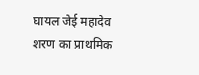घायल जेई महादेव शरण का प्राथमिक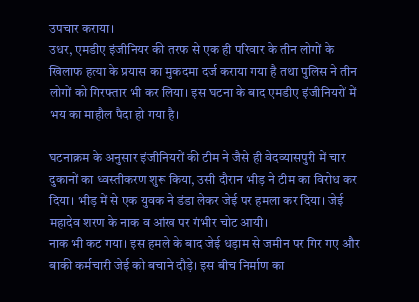उपचार कराया।
उधर, एमडीए इंजीनियर की तरफ से एक ही परिवार के तीन लोगों के खिलाफ हत्या के प्रयास का मुकदमा दर्ज कराया गया है तथा पुलिस ने तीन लोगों को गिरफ्तार भी कर लिया। इस घटना के बाद एमडीए इंजीनियरों में भय का माहौल पैदा हो गया है।

घटनाक्रम के अनुसार इंजीनियरों की टीम ने जैसे ही वेदव्यासपुरी में चार दुकानों का ध्वस्तीकरण शुरू किया, उसी दौरान भीड़ ने टीम का विरोध कर दिया। भीड़ में से एक युवक ने डंडा लेकर जेई पर हमला कर दिया। जेई महादेव शरण के नाक व आंख पर गंभीर चोट आयी।
नाक भी कट गया। इस हमले के बाद जेई धड़ाम से जमीन पर गिर गए और बाकी कर्मचारी जेई को बचाने दौड़े। इस बीच निर्माण का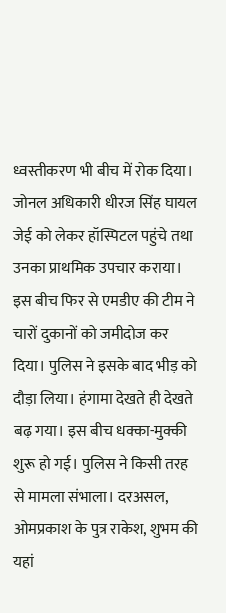ध्वस्तीकरण भी बीच में रोक दिया। जोनल अधिकारी धीरज सिंह घायल जेई को लेकर हॉस्पिटल पहुंचे तथा उनका प्राथमिक उपचार कराया।
इस बीच फिर से एमडीए की टीम ने चारों दुकानों को जमीदोज कर दिया। पुलिस ने इसके बाद भीड़ को दौड़ा लिया। हंगामा देखते ही देखते बढ़ गया। इस बीच धक्का-मुक्की शुरू हो गई। पुलिस ने किसी तरह से मामला संभाला। दरअसल, ओमप्रकाश के पुत्र राकेश, शुभम की यहां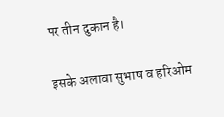पर तीन दुकान है।

इसके अलावा सुभाष व हरिओम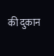की दुकान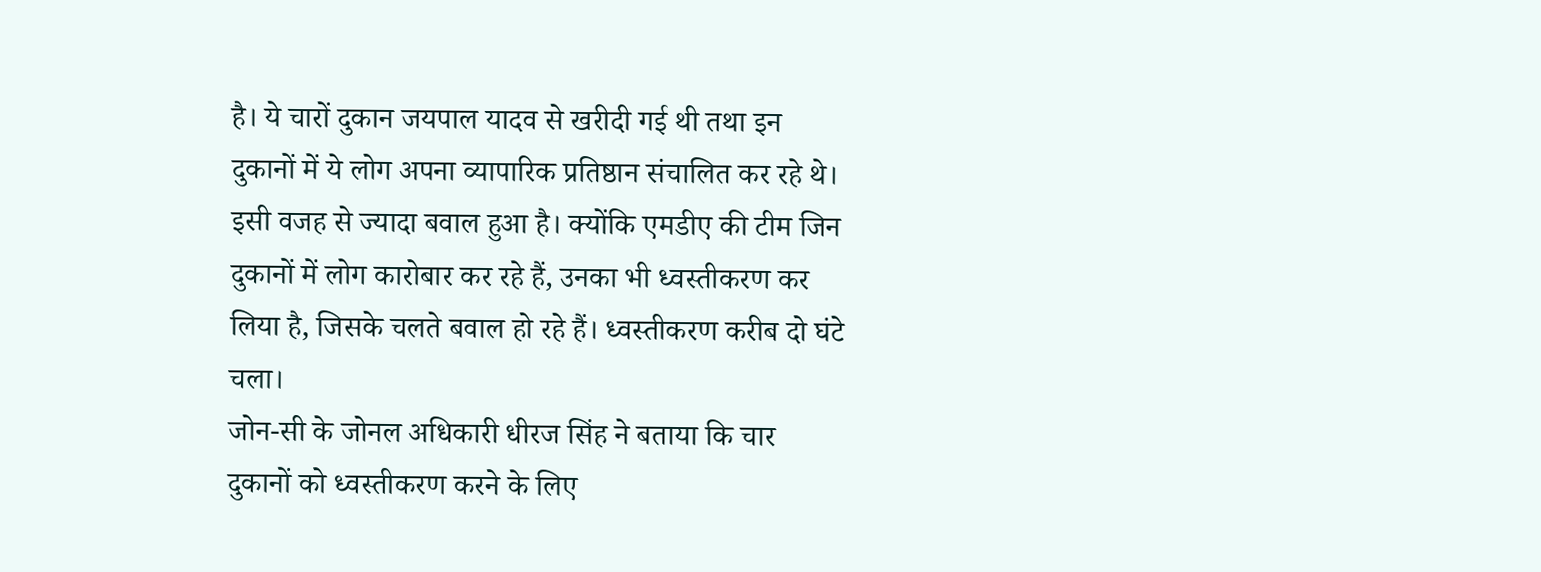है। ये चारों दुकान जयपाल यादव से खरीदी गई थी तथा इन दुकानों में ये लोग अपना व्यापारिक प्रतिष्ठान संचालित कर रहे थे। इसी वजह से ज्यादा बवाल हुआ है। क्योंकि एमडीए की टीम जिन दुकानों में लोग कारोबार कर रहे हैं, उनका भी ध्वस्तीकरण कर लिया है, जिसके चलते बवाल हो रहे हैं। ध्वस्तीकरण करीब दो घंटे चला।
जोन-सी के जोनल अधिकारी धीरज सिंह ने बताया कि चार दुकानों को ध्वस्तीकरण करने के लिए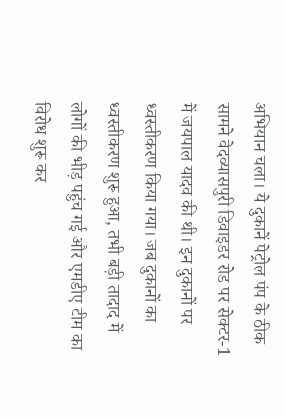अभियान चला। ये दुकानें पेट्रोल पंप के ठीक सामने वेदव्यासपुरी डिवाइडर रोड पर सेक्टर-1 में जयपाल यादव की थी। इन दुकानों पर ध्वस्तीकरण किया गया। जब दुकानों का ध्वस्तीकरण शुरू हुआ, तभी बड़ी तादाद में लोगों की भीड़ पहुंच गई और एमडीए टीम का विरोध शुरू कर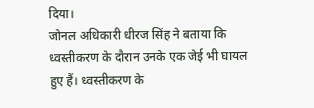दिया।
जोनल अधिकारी धीरज सिंह ने बताया कि ध्वस्तीकरण के दौरान उनके एक जेई भी घायल हुए हैं। ध्वस्तीकरण के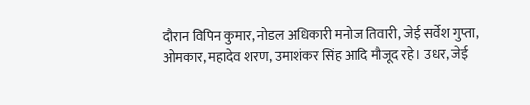दौरान विपिन कुमार, नोडल अधिकारी मनोज तिवारी, जेई सर्वेश गुप्ता, ओमकार, महादेव शरण, उमाशंकर सिंह आदि मौजूद रहे। उधर, जेई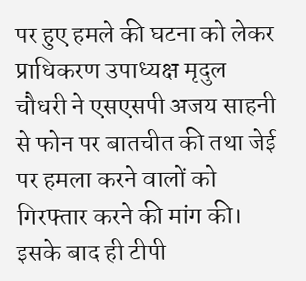पर हुए हमले की घटना को लेकर प्राधिकरण उपाध्यक्ष मृदुल चौधरी ने एसएसपी अजय साहनी से फोन पर बातचीत की तथा जेई पर हमला करने वालों को गिरफ्तार करने की मांग की। इसके बाद ही टीपी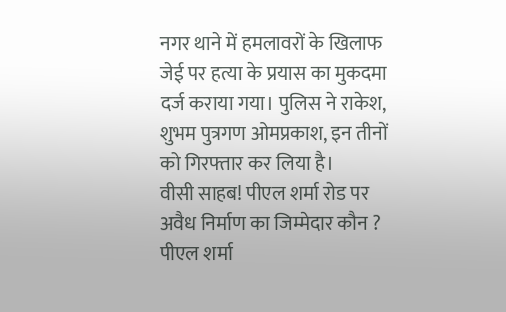नगर थाने में हमलावरों के खिलाफ जेई पर हत्या के प्रयास का मुकदमा दर्ज कराया गया। पुलिस ने राकेश, शुभम पुत्रगण ओमप्रकाश, इन तीनों को गिरफ्तार कर लिया है।
वीसी साहब! पीएल शर्मा रोड पर अवैध निर्माण का जिम्मेदार कौन ?
पीएल शर्मा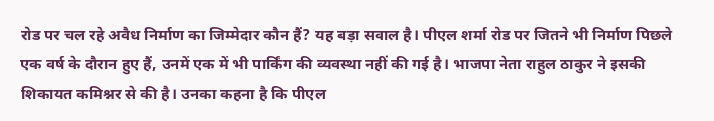रोड पर चल रहे अवैध निर्माण का जिम्मेदार कौन हैं? यह बड़ा सवाल है। पीएल शर्मा रोड पर जितने भी निर्माण पिछले एक वर्ष के दौरान हुए हैं, उनमें एक में भी पार्किंग की व्यवस्था नहीं की गई है। भाजपा नेता राहुल ठाकुर ने इसकी शिकायत कमिश्नर से की है। उनका कहना है कि पीएल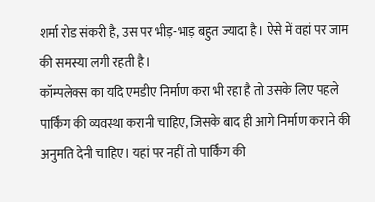शर्मा रोड संकरी है, उस पर भीड़-भाड़ बहुत ज्यादा है। ऐसे में वहां पर जाम की समस्या लगी रहती है।
कॉम्पलेक्स का यदि एमडीए निर्माण करा भी रहा है तो उसके लिए पहले पार्किंग की व्यवस्था करानी चाहिए, जिसके बाद ही आगे निर्माण कराने की अनुमति देनी चाहिए। यहां पर नहीं तो पार्किंग की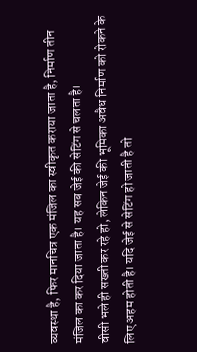व्यवस्था है, फिर मानचित्र एक मंजिल का स्वीकृत कराया जाता है, निर्माण तीन मंजिल का कर दिया जाता है। यह सब जेई की सेटिंग से चलता है।
वीसी भले ही सख्ती कर रहे हो, लेकिन जेई की भूमिका अवैध निर्माण को रोकने के लिए अहम होती है। यदि जेई से सेटिंग हो जाती है तो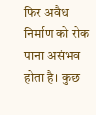फिर अवैध निर्माण को रोक पाना असंभव होता है। कुछ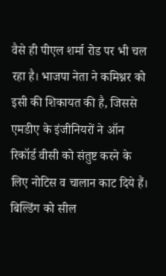वैसे ही पीएल शर्मा रोड पर भी चल रहा है। भाजपा नेता ने कमिश्नर को इसी की शिकायत की है, जिससे एमडीए के इंजीनियरों ने ऑन रिकॉर्ड वीसी को संतुष्ट करने के लिए नोटिस व चालान काट दिये हैं। बिल्डिंग को सील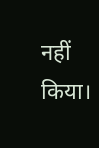नहीं किया।